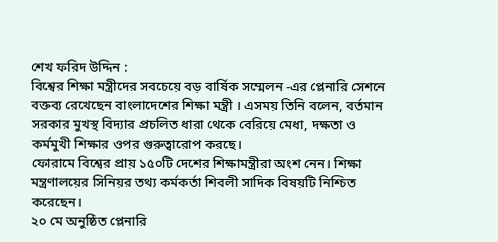শেখ ফরিদ উদ্দিন :
বিশ্বের শিক্ষা মন্ত্রীদের সবচেয়ে বড় বার্ষিক সম্মেলন -এর প্লেনারি সেশনে বক্তব্য রেখেছেন বাংলাদেশের শিক্ষা মন্ত্রী । এসময় তিনি বলেন, বর্তমান সরকার মুখস্থ বিদ্যার প্রচলিত ধারা থেকে বেরিয়ে মেধা, দক্ষতা ও কর্মমুখী শিক্ষার ওপর গুরুত্বারোপ করছে।
ফোরামে বিশ্বের প্রায় ১৫০টি দেশের শিক্ষামন্ত্রীরা অংশ নেন। শিক্ষা মন্ত্রণালয়ের সিনিয়র তথ্য কর্মকর্তা শিবলী সাদিক বিষয়টি নিশ্চিত করেছেন।
২০ মে অনুষ্ঠিত প্লেনারি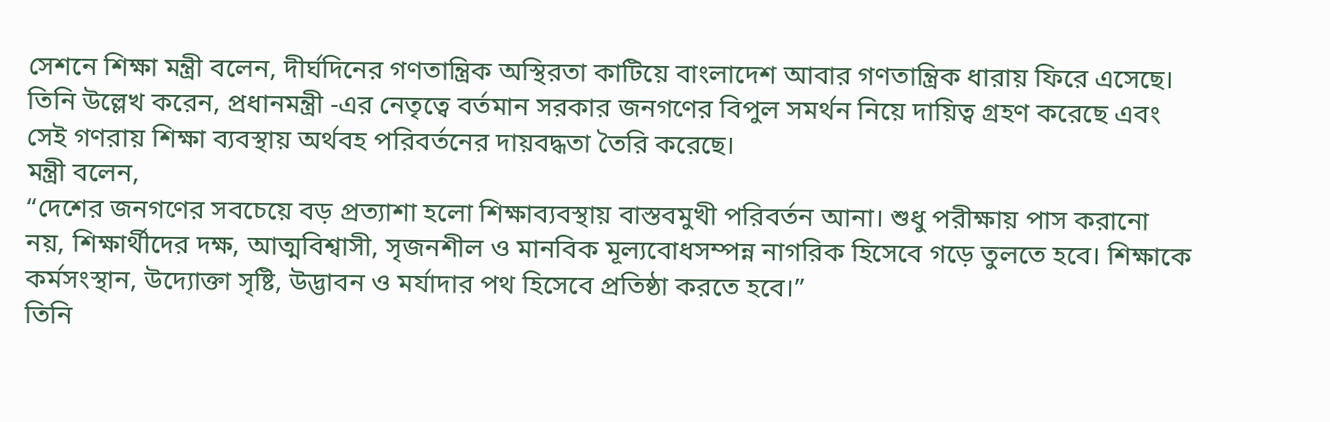সেশনে শিক্ষা মন্ত্রী বলেন, দীর্ঘদিনের গণতান্ত্রিক অস্থিরতা কাটিয়ে বাংলাদেশ আবার গণতান্ত্রিক ধারায় ফিরে এসেছে। তিনি উল্লেখ করেন, প্রধানমন্ত্রী -এর নেতৃত্বে বর্তমান সরকার জনগণের বিপুল সমর্থন নিয়ে দায়িত্ব গ্রহণ করেছে এবং সেই গণরায় শিক্ষা ব্যবস্থায় অর্থবহ পরিবর্তনের দায়বদ্ধতা তৈরি করেছে।
মন্ত্রী বলেন,
“দেশের জনগণের সবচেয়ে বড় প্রত্যাশা হলো শিক্ষাব্যবস্থায় বাস্তবমুখী পরিবর্তন আনা। শুধু পরীক্ষায় পাস করানো নয়, শিক্ষার্থীদের দক্ষ, আত্মবিশ্বাসী, সৃজনশীল ও মানবিক মূল্যবোধসম্পন্ন নাগরিক হিসেবে গড়ে তুলতে হবে। শিক্ষাকে কর্মসংস্থান, উদ্যোক্তা সৃষ্টি, উদ্ভাবন ও মর্যাদার পথ হিসেবে প্রতিষ্ঠা করতে হবে।”
তিনি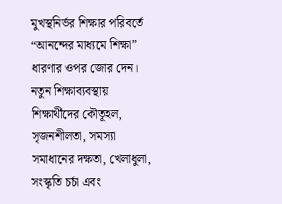মুখস্থনির্ভর শিক্ষার পরিবর্তে “আনন্দের মাধ্যমে শিক্ষা” ধারণার ওপর জোর দেন। নতুন শিক্ষাব্যবস্থায় শিক্ষার্থীদের কৌতূহল, সৃজনশীলতা, সমস্যা সমাধানের দক্ষতা, খেলাধুলা, সংস্কৃতি চর্চা এবং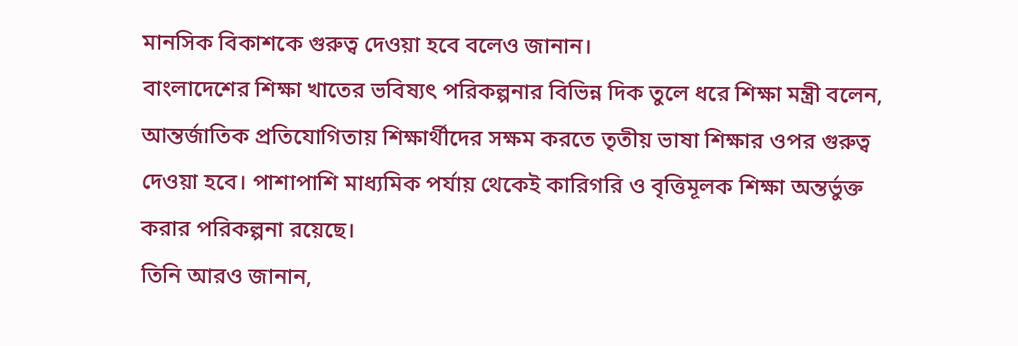মানসিক বিকাশকে গুরুত্ব দেওয়া হবে বলেও জানান।
বাংলাদেশের শিক্ষা খাতের ভবিষ্যৎ পরিকল্পনার বিভিন্ন দিক তুলে ধরে শিক্ষা মন্ত্রী বলেন, আন্তর্জাতিক প্রতিযোগিতায় শিক্ষার্থীদের সক্ষম করতে তৃতীয় ভাষা শিক্ষার ওপর গুরুত্ব দেওয়া হবে। পাশাপাশি মাধ্যমিক পর্যায় থেকেই কারিগরি ও বৃত্তিমূলক শিক্ষা অন্তর্ভুক্ত করার পরিকল্পনা রয়েছে।
তিনি আরও জানান,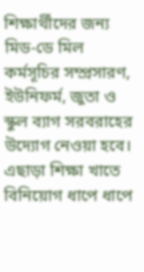শিক্ষার্থীদের জন্য মিড-ডে মিল কর্মসূচির সম্প্রসারণ, ইউনিফর্ম, জুতা ও স্কুল ব্যাগ সরবরাহের উদ্যোগ নেওয়া হবে। এছাড়া শিক্ষা খাতে বিনিয়োগ ধাপে ধাপে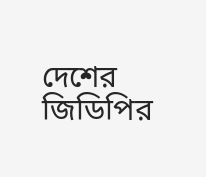দেশের জিডিপির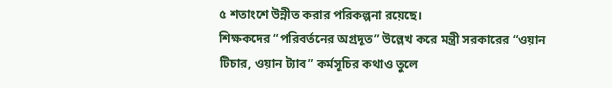৫ শতাংশে উন্নীত করার পরিকল্পনা রয়েছে।
শিক্ষকদের “পরিবর্তনের অগ্রদূত” উল্লেখ করে মন্ত্রী সরকারের “ওয়ান টিচার, ওয়ান ট্যাব” কর্মসূচির কথাও তুলে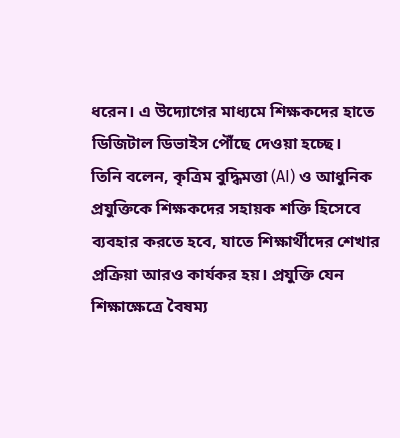ধরেন। এ উদ্যোগের মাধ্যমে শিক্ষকদের হাতে ডিজিটাল ডিভাইস পৌঁছে দেওয়া হচ্ছে।
তিনি বলেন, কৃত্রিম বুদ্ধিমত্তা (AI) ও আধুনিক প্রযুক্তিকে শিক্ষকদের সহায়ক শক্তি হিসেবে ব্যবহার করতে হবে, যাতে শিক্ষার্থীদের শেখার প্রক্রিয়া আরও কার্যকর হয়। প্রযুক্তি যেন শিক্ষাক্ষেত্রে বৈষম্য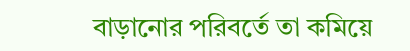বাড়ানোর পরিবর্তে তা কমিয়ে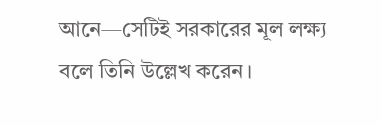আনে—সেটিই সরকারের মূল লক্ষ্য বলে তিনি উল্লেখ করেন।